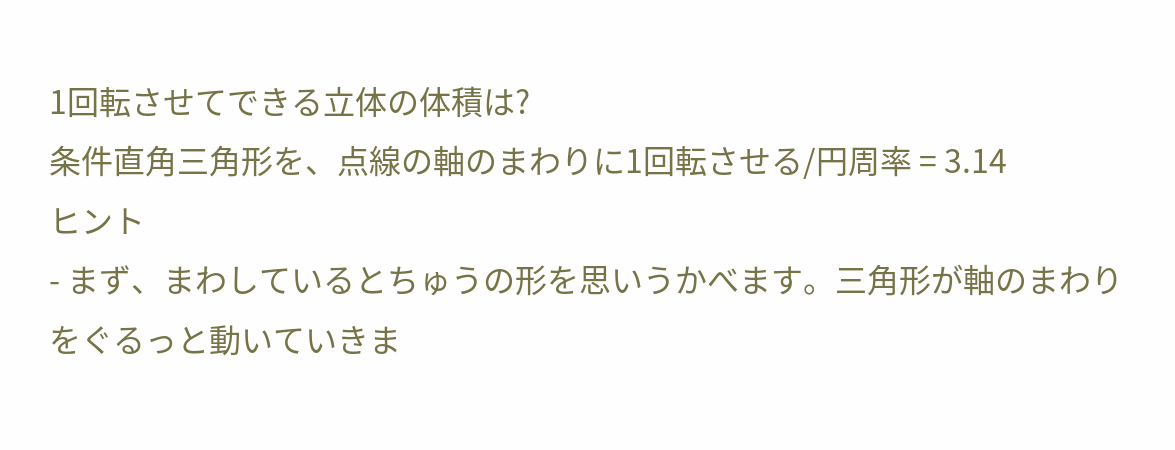1回転させてできる立体の体積は?
条件直角三角形を、点線の軸のまわりに1回転させる/円周率 = 3.14
ヒント
- まず、まわしているとちゅうの形を思いうかべます。三角形が軸のまわりをぐるっと動いていきま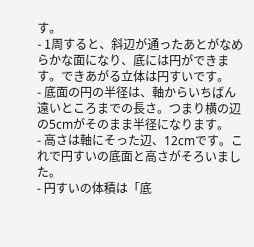す。
- 1周すると、斜辺が通ったあとがなめらかな面になり、底には円ができます。できあがる立体は円すいです。
- 底面の円の半径は、軸からいちばん遠いところまでの長さ。つまり横の辺の5cmがそのまま半径になります。
- 高さは軸にそった辺、12cmです。これで円すいの底面と高さがそろいました。
- 円すいの体積は「底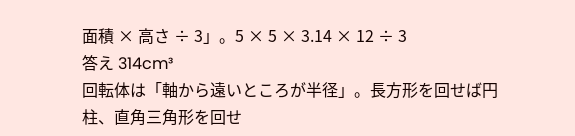面積 × 高さ ÷ 3」。5 × 5 × 3.14 × 12 ÷ 3
答え 314cm³
回転体は「軸から遠いところが半径」。長方形を回せば円柱、直角三角形を回せ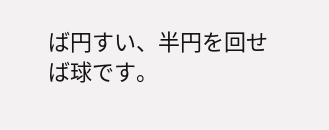ば円すい、半円を回せば球です。